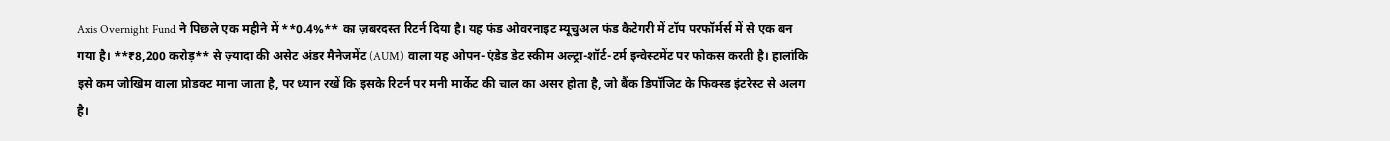Axis Overnight Fund ने पिछले एक महीने में **0.4%** का ज़बरदस्त रिटर्न दिया है। यह फंड ओवरनाइट म्यूचुअल फंड कैटेगरी में टॉप परफॉर्मर्स में से एक बन गया है। **₹8,200 करोड़** से ज़्यादा की असेट अंडर मैनेजमेंट (AUM) वाला यह ओपन-एंडेड डेट स्कीम अल्ट्रा-शॉर्ट-टर्म इन्वेस्टमेंट पर फोकस करती है। हालांकि इसे कम जोखिम वाला प्रोडक्ट माना जाता है, पर ध्यान रखें कि इसके रिटर्न पर मनी मार्केट की चाल का असर होता है, जो बैंक डिपॉजिट के फिक्स्ड इंटरेस्ट से अलग है।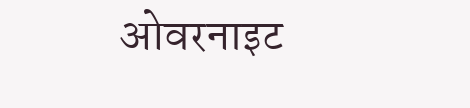ओवरनाइट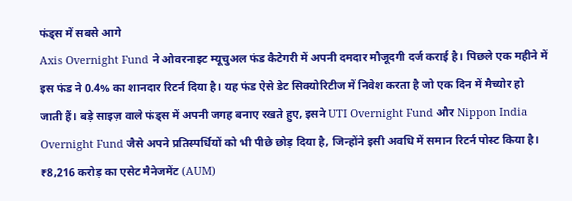फंड्स में सबसे आगे
Axis Overnight Fund ने ओवरनाइट म्यूचुअल फंड कैटेगरी में अपनी दमदार मौजूदगी दर्ज कराई है। पिछले एक महीने में इस फंड ने 0.4% का शानदार रिटर्न दिया है। यह फंड ऐसे डेट सिक्योरिटीज में निवेश करता है जो एक दिन में मैच्योर हो जाती हैं। बड़े साइज़ वाले फंड्स में अपनी जगह बनाए रखते हुए, इसने UTI Overnight Fund और Nippon India Overnight Fund जैसे अपने प्रतिस्पर्धियों को भी पीछे छोड़ दिया है, जिन्होंने इसी अवधि में समान रिटर्न पोस्ट किया है।
₹8,216 करोड़ का एसेट मैनेजमेंट (AUM)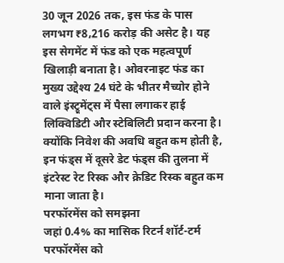30 जून 2026 तक, इस फंड के पास लगभग ₹8,216 करोड़ की असेट है। यह इस सेगमेंट में फंड को एक महत्वपूर्ण खिलाड़ी बनाता है। ओवरनाइट फंड का मुख्य उद्देश्य 24 घंटे के भीतर मैच्योर होने वाले इंस्ट्रूमेंट्स में पैसा लगाकर हाई लिक्विडिटी और स्टेबिलिटी प्रदान करना है। क्योंकि निवेश की अवधि बहुत कम होती है, इन फंड्स में दूसरे डेट फंड्स की तुलना में इंटरेस्ट रेट रिस्क और क्रेडिट रिस्क बहुत कम माना जाता है।
परफॉरमेंस को समझना
जहां 0.4% का मासिक रिटर्न शॉर्ट-टर्म परफॉरमेंस को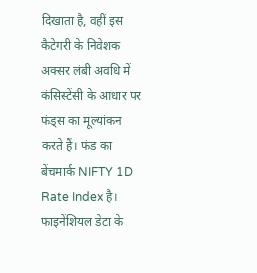दिखाता है, वहीं इस कैटेगरी के निवेशक अक्सर लंबी अवधि में कंसिस्टेंसी के आधार पर फंड्स का मूल्यांकन करते हैं। फंड का बेंचमार्क NIFTY 1D Rate Index है। फाइनेंशियल डेटा के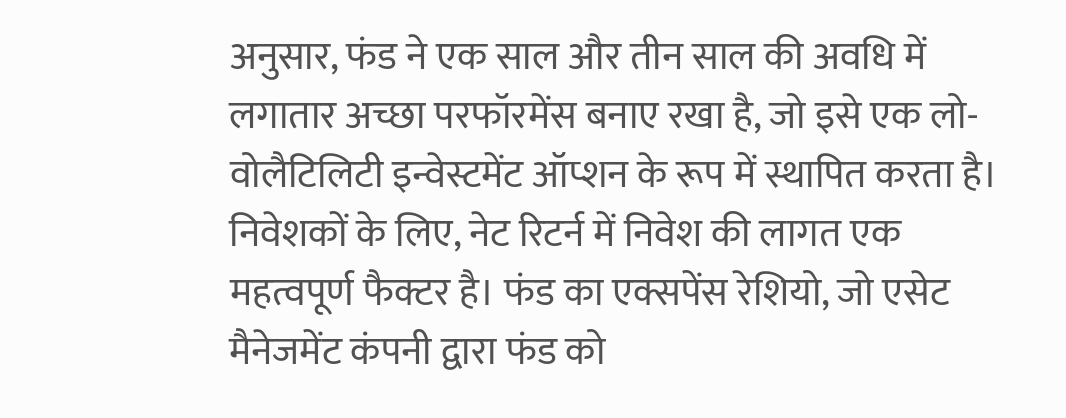अनुसार, फंड ने एक साल और तीन साल की अवधि में लगातार अच्छा परफॉरमेंस बनाए रखा है, जो इसे एक लो-वोलैटिलिटी इन्वेस्टमेंट ऑप्शन के रूप में स्थापित करता है।
निवेशकों के लिए, नेट रिटर्न में निवेश की लागत एक महत्वपूर्ण फैक्टर है। फंड का एक्सपेंस रेशियो, जो एसेट मैनेजमेंट कंपनी द्वारा फंड को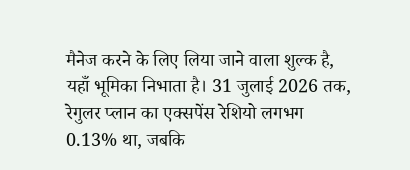मैनेज करने के लिए लिया जाने वाला शुल्क है, यहाँ भूमिका निभाता है। 31 जुलाई 2026 तक, रेगुलर प्लान का एक्सपेंस रेशियो लगभग 0.13% था, जबकि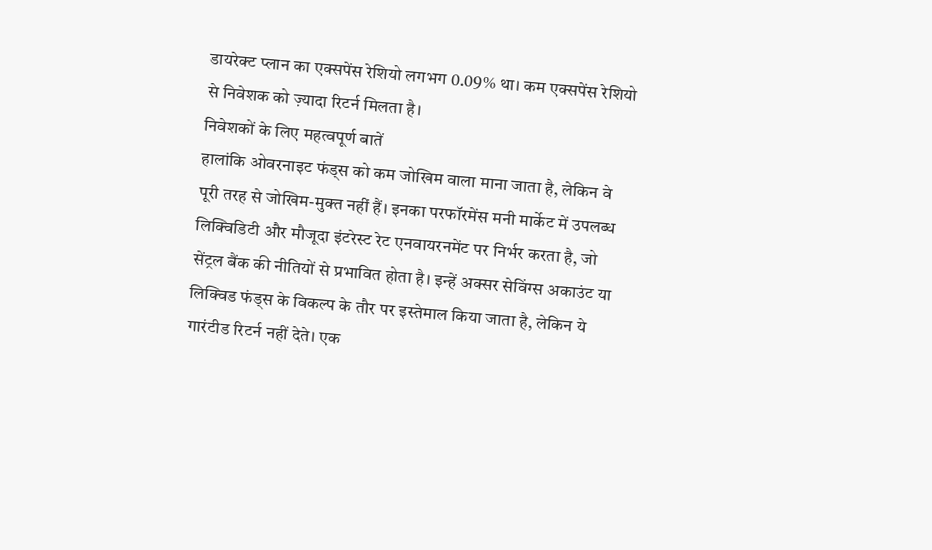डायरेक्ट प्लान का एक्सपेंस रेशियो लगभग 0.09% था। कम एक्सपेंस रेशियो से निवेशक को ज़्यादा रिटर्न मिलता है।
निवेशकों के लिए महत्वपूर्ण बातें
हालांकि ओवरनाइट फंड्स को कम जोखिम वाला माना जाता है, लेकिन वे पूरी तरह से जोखिम-मुक्त नहीं हैं। इनका परफॉरमेंस मनी मार्केट में उपलब्ध लिक्विडिटी और मौजूदा इंटरेस्ट रेट एनवायरनमेंट पर निर्भर करता है, जो सेंट्रल बैंक की नीतियों से प्रभावित होता है। इन्हें अक्सर सेविंग्स अकाउंट या लिक्विड फंड्स के विकल्प के तौर पर इस्तेमाल किया जाता है, लेकिन ये गारंटीड रिटर्न नहीं देते। एक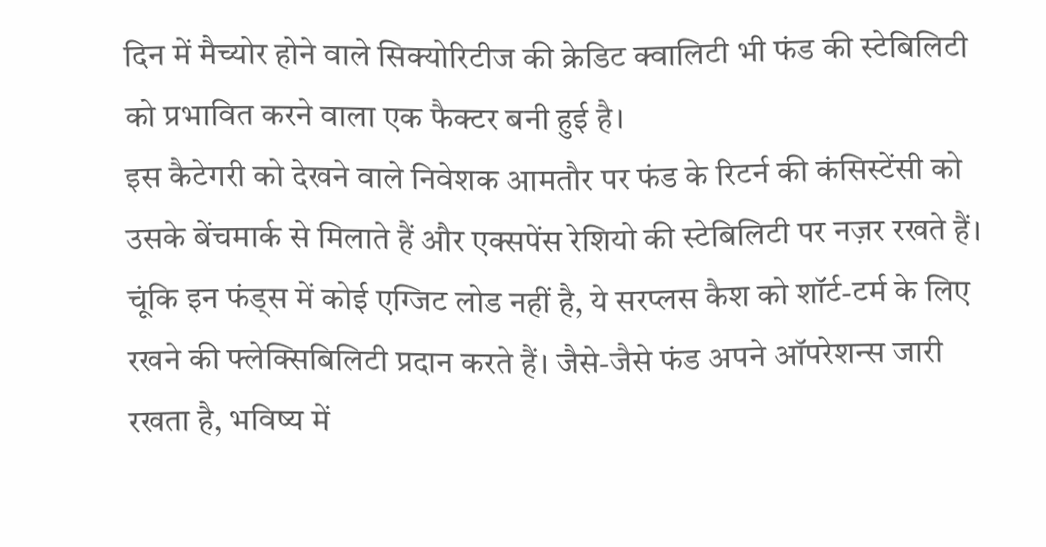दिन में मैच्योर होने वाले सिक्योरिटीज की क्रेडिट क्वालिटी भी फंड की स्टेबिलिटी को प्रभावित करने वाला एक फैक्टर बनी हुई है।
इस कैटेगरी को देखने वाले निवेशक आमतौर पर फंड के रिटर्न की कंसिस्टेंसी को उसके बेंचमार्क से मिलाते हैं और एक्सपेंस रेशियो की स्टेबिलिटी पर नज़र रखते हैं। चूंकि इन फंड्स में कोई एग्जिट लोड नहीं है, ये सरप्लस कैश को शॉर्ट-टर्म के लिए रखने की फ्लेक्सिबिलिटी प्रदान करते हैं। जैसे-जैसे फंड अपने ऑपरेशन्स जारी रखता है, भविष्य में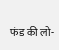फंड की लो-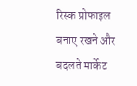रिस्क प्रोफाइल बनाए रखने और बदलते मार्केट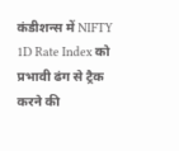कंडीशन्स में NIFTY 1D Rate Index को प्रभावी ढंग से ट्रैक करने की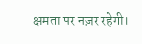क्षमता पर नज़र रहेगी।